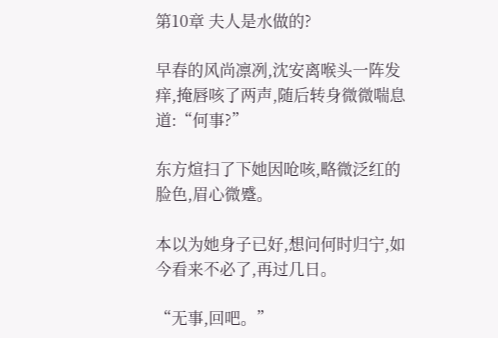第10章 夫人是水做的?

早春的风尚凛冽,沈安离喉头一阵发痒,掩唇咳了两声,随后转身微微喘息道:“何事?”

东方煊扫了下她因呛咳,略微泛红的脸色,眉心微蹙。

本以为她身子已好,想问何时归宁,如今看来不必了,再过几日。

“无事,回吧。”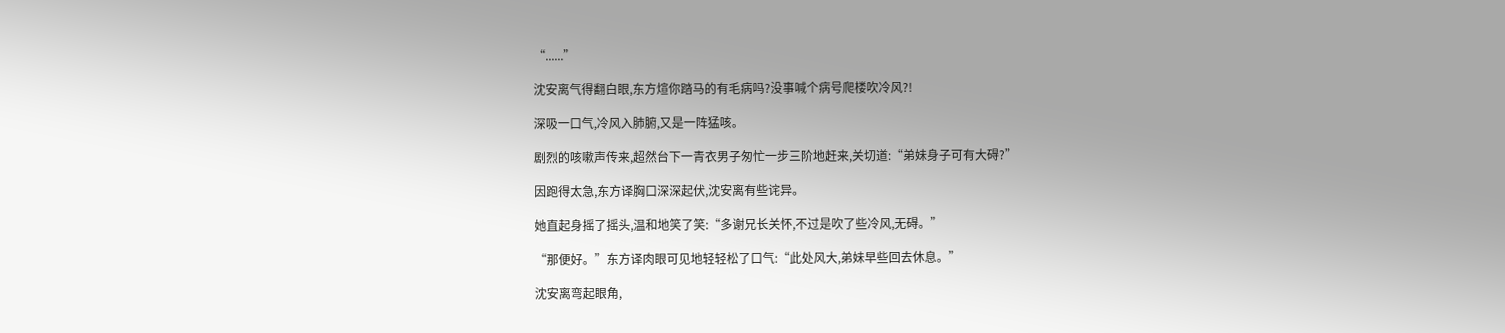“......”

沈安离气得翻白眼,东方煊你踏马的有毛病吗?没事喊个病号爬楼吹冷风?!

深吸一口气,冷风入肺腑,又是一阵猛咳。

剧烈的咳嗽声传来,超然台下一青衣男子匆忙一步三阶地赶来,关切道:“弟妹身子可有大碍?”

因跑得太急,东方译胸口深深起伏,沈安离有些诧异。

她直起身摇了摇头,温和地笑了笑:“多谢兄长关怀,不过是吹了些冷风,无碍。”

“那便好。”东方译肉眼可见地轻轻松了口气:“此处风大,弟妹早些回去休息。”

沈安离弯起眼角,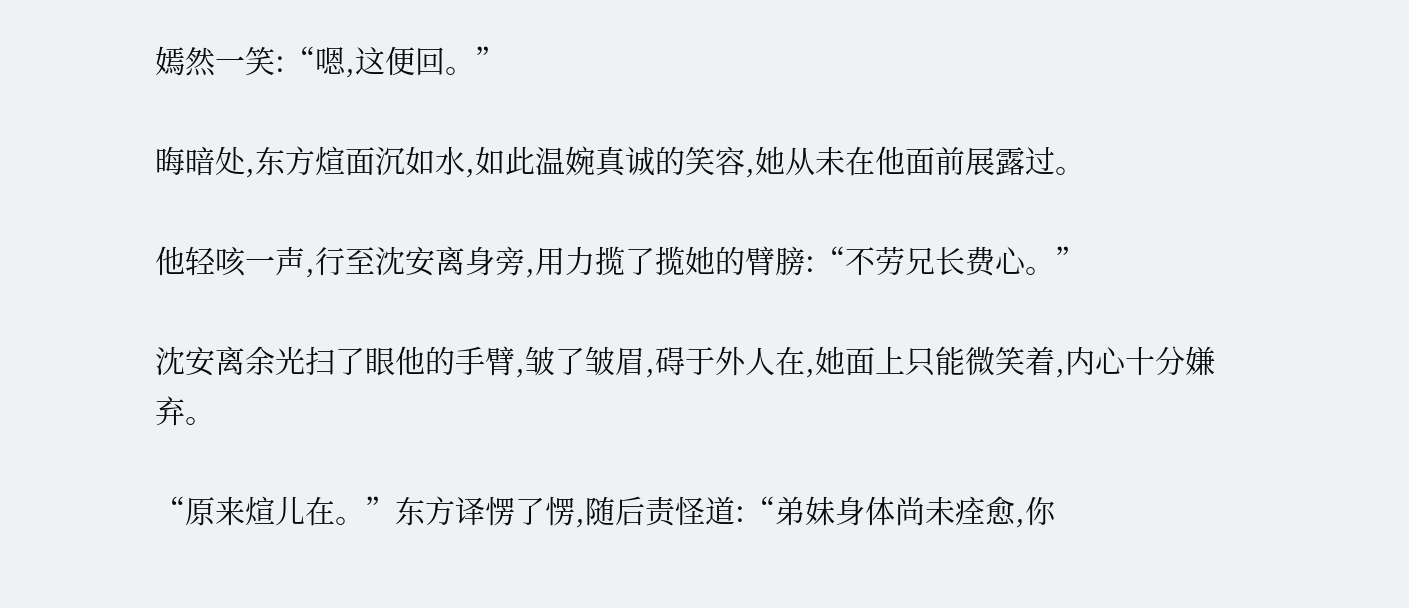嫣然一笑:“嗯,这便回。”

晦暗处,东方煊面沉如水,如此温婉真诚的笑容,她从未在他面前展露过。

他轻咳一声,行至沈安离身旁,用力揽了揽她的臂膀:“不劳兄长费心。”

沈安离余光扫了眼他的手臂,皱了皱眉,碍于外人在,她面上只能微笑着,内心十分嫌弃。

“原来煊儿在。”东方译愣了愣,随后责怪道:“弟妹身体尚未痊愈,你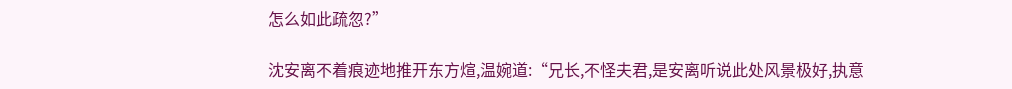怎么如此疏忽?”

沈安离不着痕迹地推开东方煊,温婉道:“兄长,不怪夫君,是安离听说此处风景极好,执意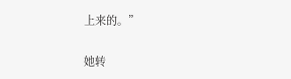上来的。”

她转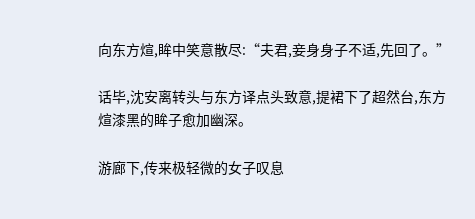向东方煊,眸中笑意散尽:“夫君,妾身身子不适,先回了。”

话毕,沈安离转头与东方译点头致意,提裙下了超然台,东方煊漆黑的眸子愈加幽深。

游廊下,传来极轻微的女子叹息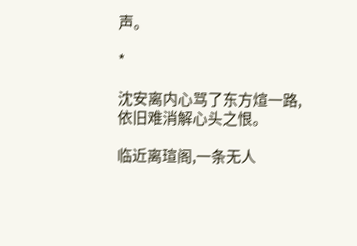声。

*

沈安离内心骂了东方煊一路,依旧难消解心头之恨。

临近离瑄阁,一条无人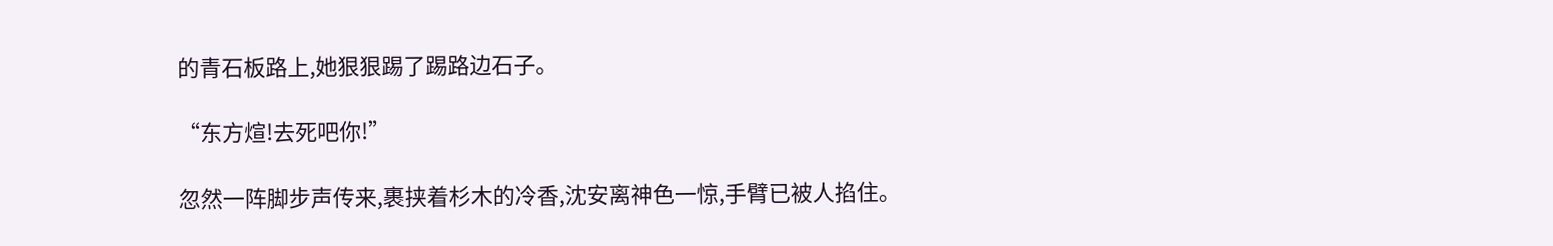的青石板路上,她狠狠踢了踢路边石子。

“东方煊!去死吧你!”

忽然一阵脚步声传来,裹挟着杉木的冷香,沈安离神色一惊,手臂已被人掐住。